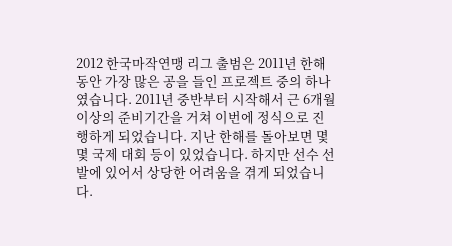2012 한국마작연맹 리그 출범은 2011년 한해 동안 가장 많은 공을 들인 프로젝트 중의 하나였습니다. 2011년 중반부터 시작해서 근 6개월 이상의 준비기간을 거쳐 이번에 정식으로 진행하게 되었습니다. 지난 한해를 돌아보면 몇몇 국제 대회 등이 있었습니다. 하지만 선수 선발에 있어서 상당한 어려움을 겪게 되었습니다.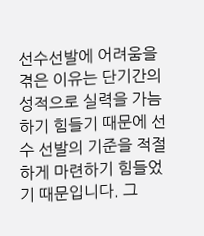선수선발에 어려움을 겪은 이유는 단기간의 성적으로 실력을 가늠하기 힘들기 때문에 선수 선발의 기준을 적절하게 마련하기 힘들었기 때문입니다. 그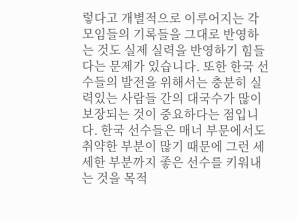렇다고 개별적으로 이루어지는 각 모임들의 기록들을 그대로 반영하는 것도 실제 실력을 반영하기 힘들다는 문제가 있습니다. 또한 한국 선수들의 발전을 위해서는 충분히 실력있는 사람들 간의 대국수가 많이 보장되는 것이 중요하다는 점입니다. 한국 선수들은 매너 부문에서도 취약한 부분이 많기 때문에 그런 세세한 부분까지 좋은 선수를 키워내는 것을 목적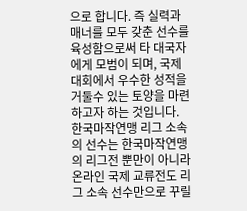으로 합니다. 즉 실력과 매너를 모두 갖춘 선수를 육성함으로써 타 대국자에게 모범이 되며, 국제대회에서 우수한 성적을 거둘수 있는 토양을 마련하고자 하는 것입니다.
한국마작연맹 리그 소속의 선수는 한국마작연맹의 리그전 뿐만이 아니라 온라인 국제 교류전도 리그 소속 선수만으로 꾸릴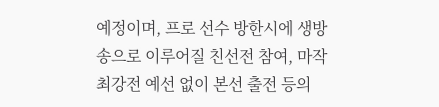예정이며, 프로 선수 방한시에 생방송으로 이루어질 친선전 참여, 마작최강전 예선 없이 본선 출전 등의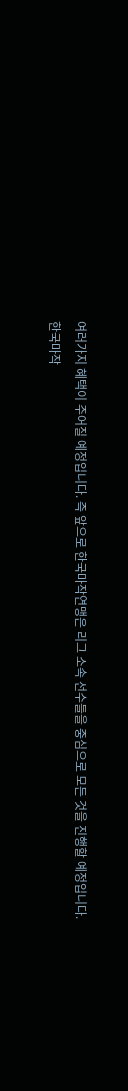여러가지 혜택이 주어질 예정입니다. 즉 앞으로 한국마작연맹은 리그 소속 선수들을 중심으로 모든 것을 진행할 예정입니다.
한국마작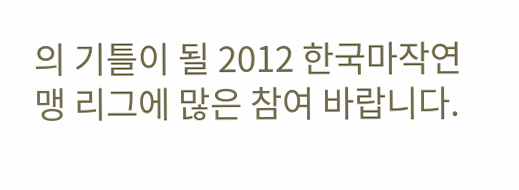의 기틀이 될 2012 한국마작연맹 리그에 많은 참여 바랍니다.